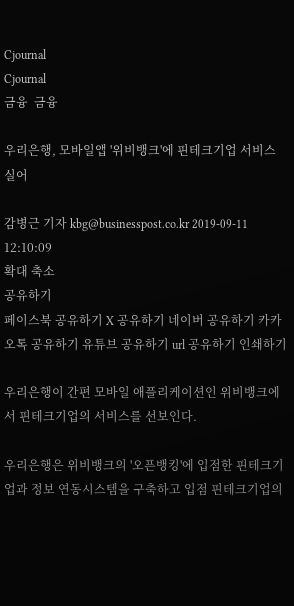Cjournal
Cjournal
금융  금융

우리은행, 모바일앱 '위비뱅크'에 핀테크기업 서비스 실어

감병근 기자 kbg@businesspost.co.kr 2019-09-11 12:10:09
확대 축소
공유하기
페이스북 공유하기 X 공유하기 네이버 공유하기 카카오톡 공유하기 유튜브 공유하기 url 공유하기 인쇄하기

우리은행이 간편 모바일 애플리케이션인 위비뱅크에서 핀테크기업의 서비스를 선보인다.

우리은행은 위비뱅크의 '오픈뱅킹'에 입점한 핀테크기업과 정보 연동시스템을 구축하고 입점 핀테크기업의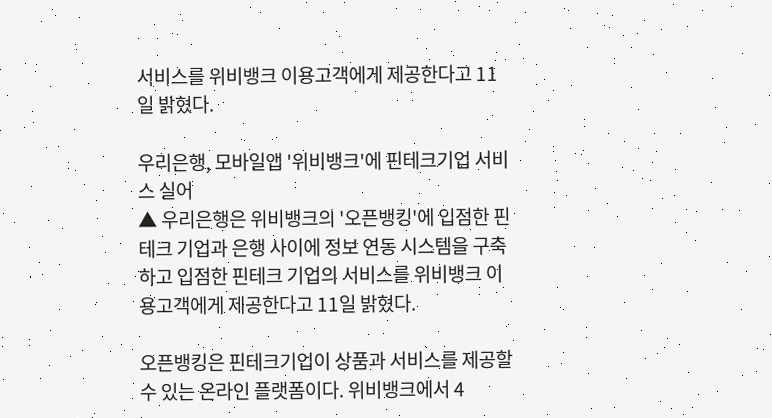서비스를 위비뱅크 이용고객에게 제공한다고 11일 밝혔다.

우리은행, 모바일앱 '위비뱅크'에 핀테크기업 서비스 실어
▲ 우리은행은 위비뱅크의 '오픈뱅킹'에 입점한 핀테크 기업과 은행 사이에 정보 연동 시스템을 구축하고 입점한 핀테크 기업의 서비스를 위비뱅크 이용고객에게 제공한다고 11일 밝혔다.

오픈뱅킹은 핀테크기업이 상품과 서비스를 제공할 수 있는 온라인 플랫폼이다. 위비뱅크에서 4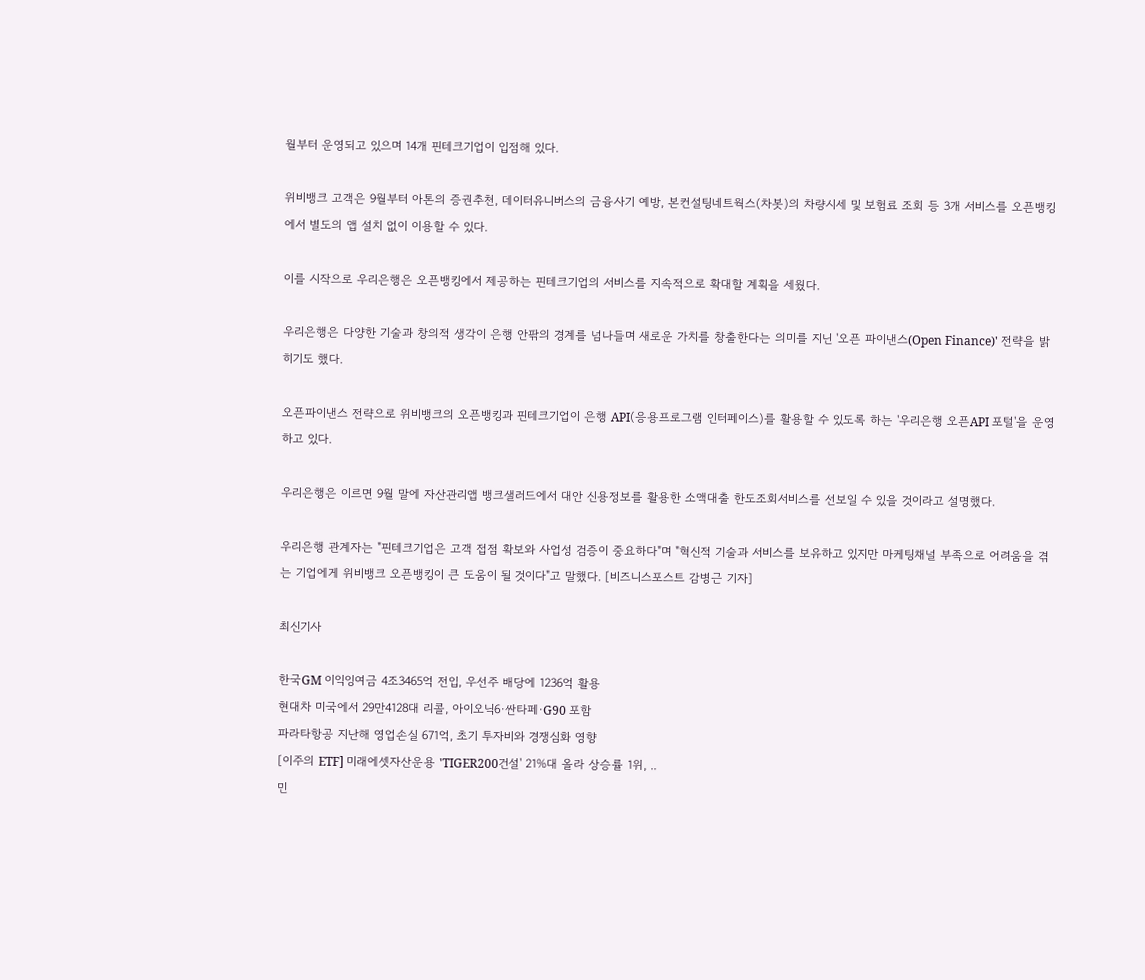월부터 운영되고 있으며 14개 핀테크기업이 입점해 있다.

위비뱅크 고객은 9월부터 아톤의 증권추천, 데이터유니버스의 금융사기 예방, 본컨설팅네트웍스(차봇)의 차량시세 및 보험료 조회 등 3개 서비스를 오픈뱅킹에서 별도의 앱 설치 없이 이용할 수 있다.

이를 시작으로 우리은행은 오픈뱅킹에서 제공하는 핀테크기업의 서비스를 지속적으로 확대할 계획을 세웠다.

우리은행은 다양한 기술과 창의적 생각이 은행 안팎의 경계를 넘나들며 새로운 가치를 창출한다는 의미를 지닌 '오픈 파이낸스(Open Finance)' 전략을 밝히기도 했다.

오픈파이낸스 전략으로 위비뱅크의 오픈뱅킹과 핀테크기업이 은행 API(응용프로그램 인터페이스)를 활용할 수 있도록 하는 '우리은행 오픈API 포털'을 운영하고 있다.

우리은행은 이르면 9월 말에 자산관리앱 뱅크샐러드에서 대안 신용정보를 활용한 소액대출 한도조회서비스를 선보일 수 있을 것이라고 설명했다.

우리은행 관계자는 "핀테크기업은 고객 접점 확보와 사업성 검증이 중요하다"며 "혁신적 기술과 서비스를 보유하고 있지만 마케팅채널 부족으로 어려움을 겪는 기업에게 위비뱅크 오픈뱅킹이 큰 도움이 될 것이다"고 말했다. [비즈니스포스트 감병근 기자]

최신기사

한국GM 이익잉여금 4조3465억 전입, 우선주 배당에 1236억 활용
현대차 미국에서 29만4128대 리콜, 아이오닉6·싼타페·G90 포함
파라타항공 지난해 영업손실 671억, 초기 투자비와 경쟁심화 영향
[이주의 ETF] 미래에셋자산운용 'TIGER200건설' 21%대 올라 상승률 1위, ..
민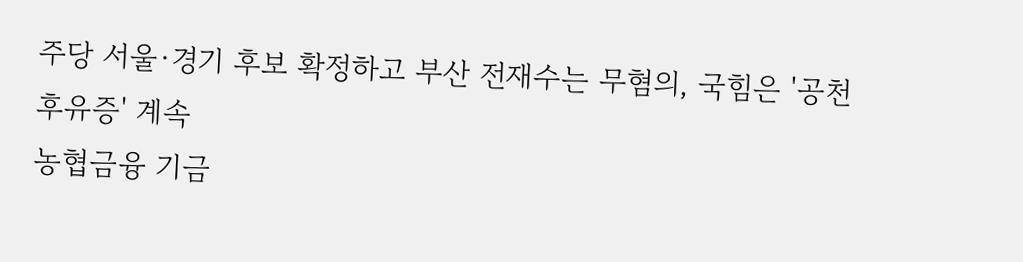주당 서울·경기 후보 확정하고 부산 전재수는 무혐의, 국힘은 '공천 후유증' 계속
농협금융 기금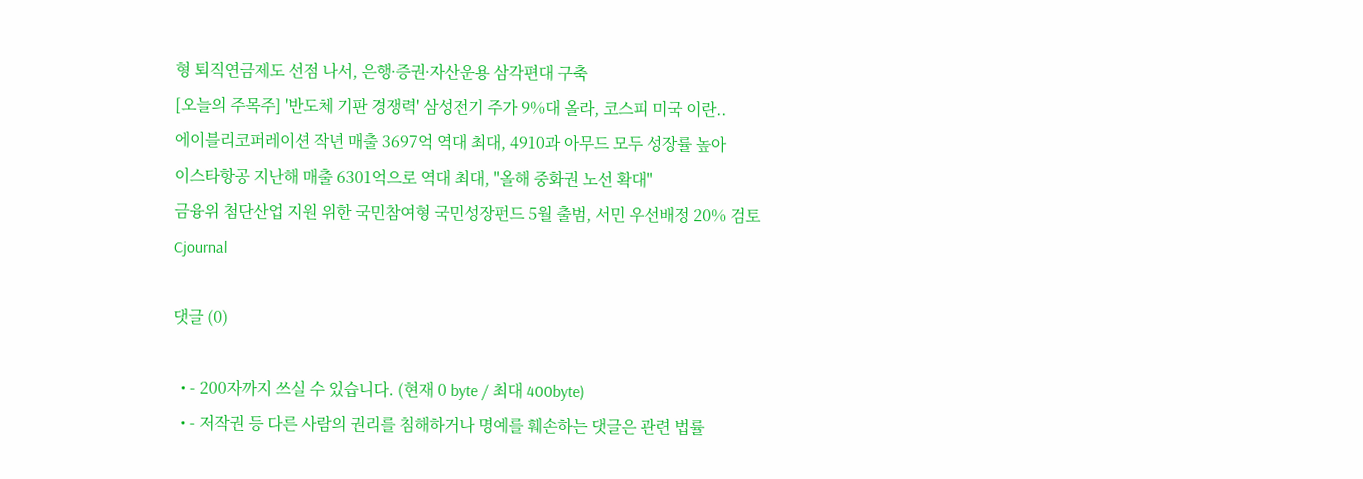형 퇴직연금제도 선점 나서, 은행ᐧ증권ᐧ자산운용 삼각편대 구축
[오늘의 주목주] '반도체 기판 경쟁력' 삼성전기 주가 9%대 올라, 코스피 미국 이란..
에이블리코퍼레이션 작년 매출 3697억 역대 최대, 4910과 아무드 모두 성장률 높아
이스타항공 지난해 매출 6301억으로 역대 최대, "올해 중화권 노선 확대"
금융위 첨단산업 지원 위한 국민참여형 국민성장펀드 5월 출범, 서민 우선배정 20% 검토
Cjournal

댓글 (0)

  • - 200자까지 쓰실 수 있습니다. (현재 0 byte / 최대 400byte)
  • - 저작권 등 다른 사람의 권리를 침해하거나 명예를 훼손하는 댓글은 관련 법률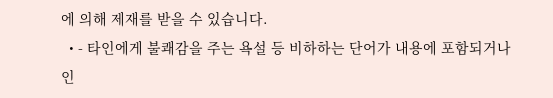에 의해 제재를 받을 수 있습니다.
  • - 타인에게 불쾌감을 주는 욕설 등 비하하는 단어가 내용에 포함되거나 인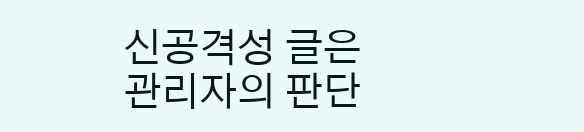신공격성 글은 관리자의 판단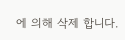에 의해 삭제 합니다.